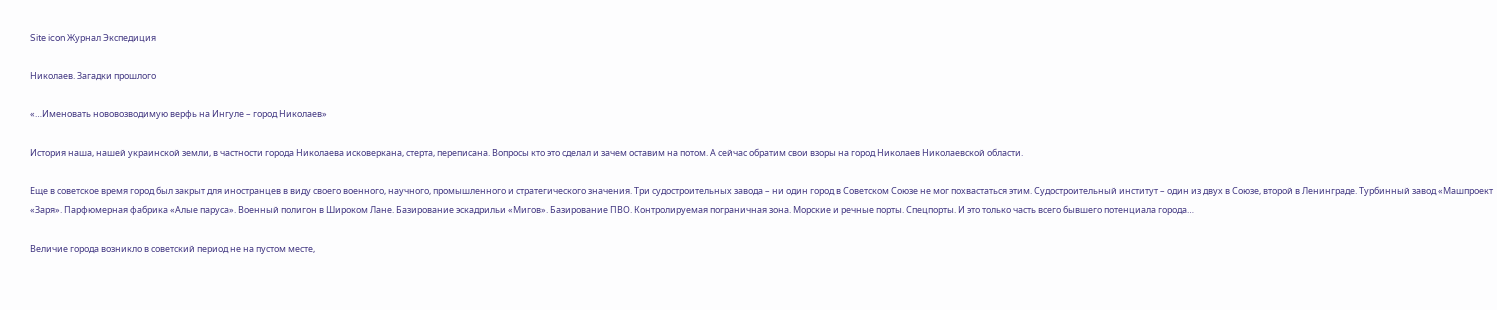Site icon Журнал Экспедиция

Николаев. Загадки прошлого

«…Именовать нововозводимую верфь на Ингуле – город Николаев»

История наша, нашей украинской земли, в частности города Николаева исковеркана, стерта, переписана. Вопросы кто это сделал и зачем оставим на потом. А сейчас обратим свои взоры на город Николаев Николаевской области.

Еще в советское время город был закрыт для иностранцев в виду своего военного, научного, промышленного и стратегического значения. Три судостроительных завода – ни один город в Советском Союзе не мог похвастаться этим. Судостроительный институт – один из двух в Союзе, второй в Ленинграде. Турбинный завод «Машпроект «Заря». Парфюмерная фабрика «Алые паруса». Военный полигон в Широком Лане. Базирование эскадрильи «Мигов». Базирование ПВО. Контролируемая пограничная зона. Морские и речные порты. Спецпорты. И это только часть всего бывшего потенциала города…

Величие города возникло в советский период не на пустом месте,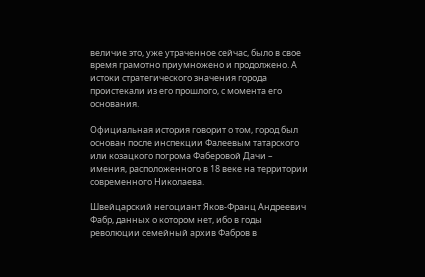величие это, уже утраченное сейчас, было в свое время грамотно приумножено и продолжено. А истоки стратегического значения города проистекали из его прошлого, с момента его основания.

Официальная история говорит о том, город был основан после инспекции Фалеевым татарского или козацкого погрома Фаберовой Дачи – имения, расположенного в 18 веке на территории современного Николаева.

Швейцарский негоциант Яков-Франц Андреевич Фабр, данных о котором нет, ибо в годы революции семейный архив Фабров в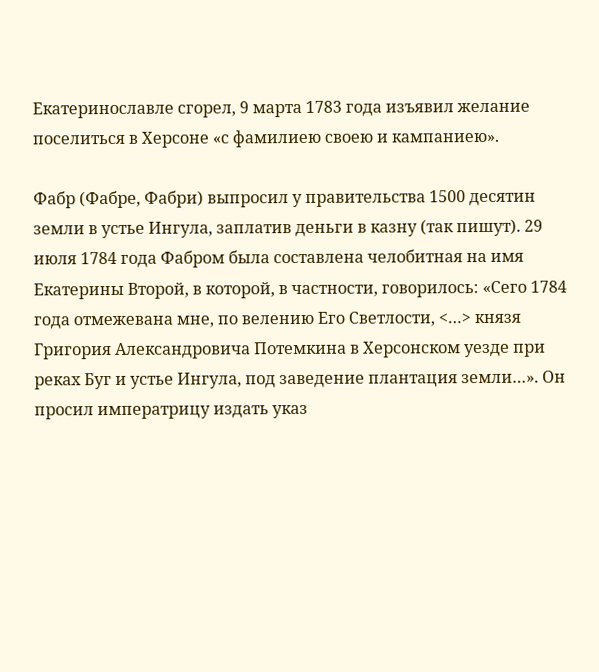Екатеринославле сгорел, 9 марта 1783 года изъявил желание поселиться в Херсоне «с фамилиею своею и кампаниею».

Фабр (Фабре, Фабри) выпросил у правительства 1500 десятин земли в устье Ингула, заплатив деньги в казну (так пишут). 29 июля 1784 года Фабром была составлена челобитная на имя Екатерины Второй, в которой, в частности, говорилось: «Сего 1784 года отмежевана мне, по велению Его Светлости, <…> князя Григория Александровича Потемкина в Херсонском уезде при реках Буг и устье Ингула, под заведение плантация земли…». Он просил императрицу издать указ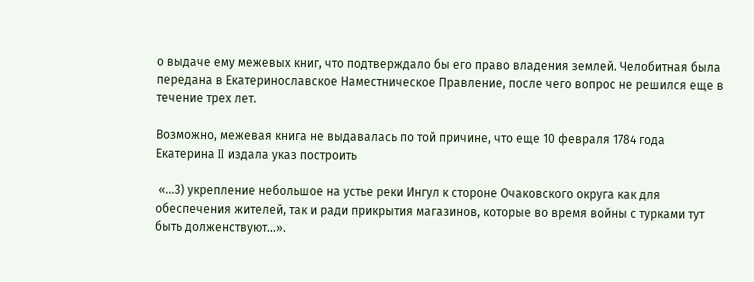о выдаче ему межевых книг, что подтверждало бы его право владения землей. Челобитная была передана в Екатеринославское Наместническое Правление, после чего вопрос не решился еще в течение трех лет.

Возможно, межевая книга не выдавалась по той причине, что еще 10 февраля 1784 года Екатерина II издала указ построить

 «…3) укрепление небольшое на устье реки Ингул к стороне Очаковского округа как для обеспечения жителей, так и ради прикрытия магазинов, которые во время войны с турками тут быть долженствуют…».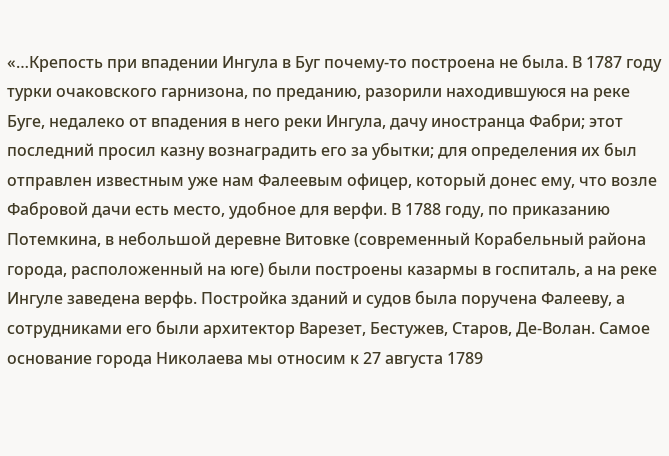«…Крепость при впадении Ингула в Буг почему-то построена не была. В 1787 году турки очаковского гарнизона, по преданию, разорили находившуюся на реке Буге, недалеко от впадения в него реки Ингула, дачу иностранца Фабри; этот последний просил казну вознаградить его за убытки; для определения их был отправлен известным уже нам Фалеевым офицер, который донес ему, что возле Фабровой дачи есть место, удобное для верфи. В 1788 году, по приказанию Потемкина, в небольшой деревне Витовке (современный Корабельный района города, расположенный на юге) были построены казармы в госпиталь, а на реке Ингуле заведена верфь. Постройка зданий и судов была поручена Фалееву, а сотрудниками его были архитектор Варезет, Бестужев, Старов, Де-Волан. Самое основание города Николаева мы относим к 27 августа 1789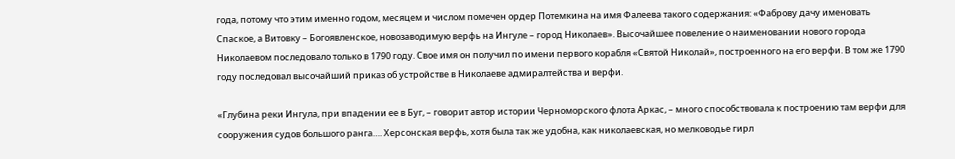года, потому что этим именно годом, месяцем и числом помечен ордер Потемкина на имя Фалеева такого содержания: «Фаброву дачу именовать Спаское, а Витовку – Богоявленское, новозаводимую верфь на Ингуле – город Николаев». Высочайшее повеление о наименовании нового города Николаевом последовало только в 1790 году. Свое имя он получил по имени первого корабля «Святой Николай», построенного на его верфи. В том же 1790 году последовал высочайший приказ об устройстве в Николаеве адмиралтейства и верфи.

«Глубина реки Ингула, при впадении ее в Буг, – говорит автор истории Черноморского флота Аркас, – много способствовала к построению там верфи для сооружения судов большого ранга…. Херсонская верфь, хотя была так же удобна, как николаевская, но мелководье гирл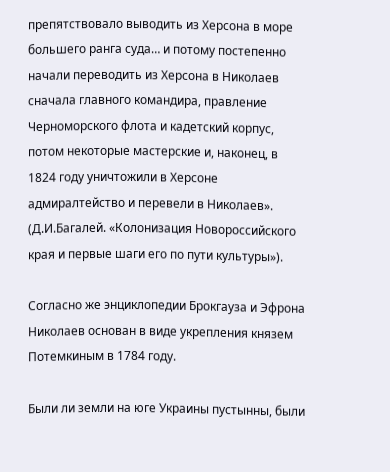препятствовало выводить из Херсона в море большего ранга суда… и потому постепенно начали переводить из Херсона в Николаев сначала главного командира, правление Черноморского флота и кадетский корпус, потом некоторые мастерские и, наконец, в 1824 году уничтожили в Херсоне адмиралтейство и перевели в Николаев». (Д.И.Багалей. «Колонизация Новороссийского края и первые шаги его по пути культуры»).

Согласно же энциклопедии Брокгауза и Эфрона Николаев основан в виде укрепления князем Потемкиным в 1784 году.

Были ли земли на юге Украины пустынны, были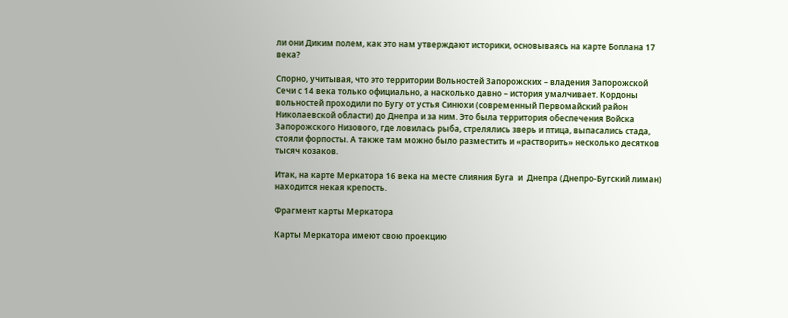ли они Диким полем, как это нам утверждают историки, основываясь на карте Боплана 17 века?

Спорно, учитывая, что это территории Вольностей Запорожских – владения Запорожской Сечи с 14 века только официально, а насколько давно – история умалчивает. Кордоны вольностей проходили по Бугу от устья Синюхи (современный Первомайский район Николаевской области) до Днепра и за ним. Это была территория обеспечения Войска Запорожского Низового, где ловилась рыба, стрелялись зверь и птица, выпасались стада, стояли форпосты. А также там можно было разместить и «растворить» несколько десятков тысяч козаков.

Итак, на карте Меркатора 16 века на месте слияния Буга  и  Днепра (Днепро-Бугский лиман) находится некая крепость.

Фрагмент карты Меркатора

Карты Меркатора имеют свою проекцию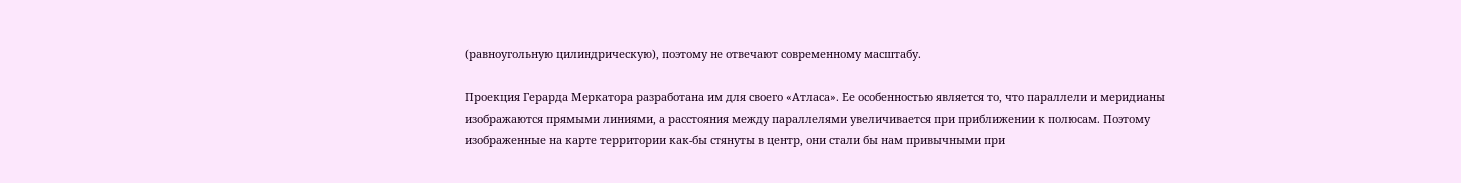(равноугольную цилиндрическую), поэтому не отвечают современному масштабу.

Проекция Герарда Меркатора разработана им для своего «Атласа». Ее особенностью является то, что параллели и меридианы изображаются прямыми линиями, а расстояния между параллелями увеличивается при приближении к полюсам. Поэтому изображенные на карте территории как-бы стянуты в центр, они стали бы нам привычными при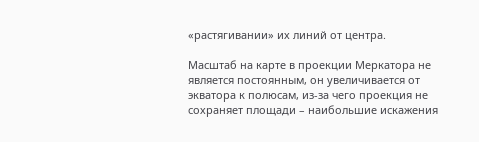«растягивании» их линий от центра.

Масштаб на карте в проекции Меркатора не является постоянным, он увеличивается от экватора к полюсам, из-за чего проекция не сохраняет площади – наибольшие искажения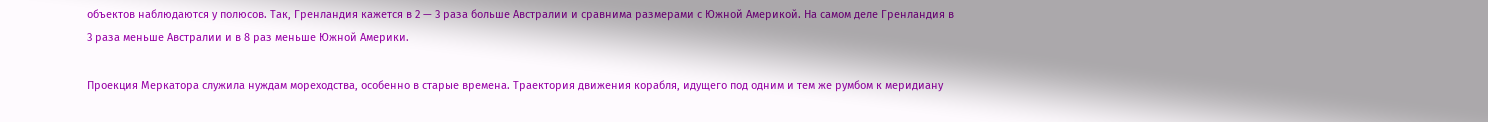объектов наблюдаются у полюсов. Так, Гренландия кажется в 2 — 3 раза больше Австралии и сравнима размерами с Южной Америкой. На самом деле Гренландия в 3 раза меньше Австралии и в 8 раз меньше Южной Америки.

Проекция Меркатора служила нуждам мореходства, особенно в старые времена. Траектория движения корабля, идущего под одним и тем же румбом к меридиану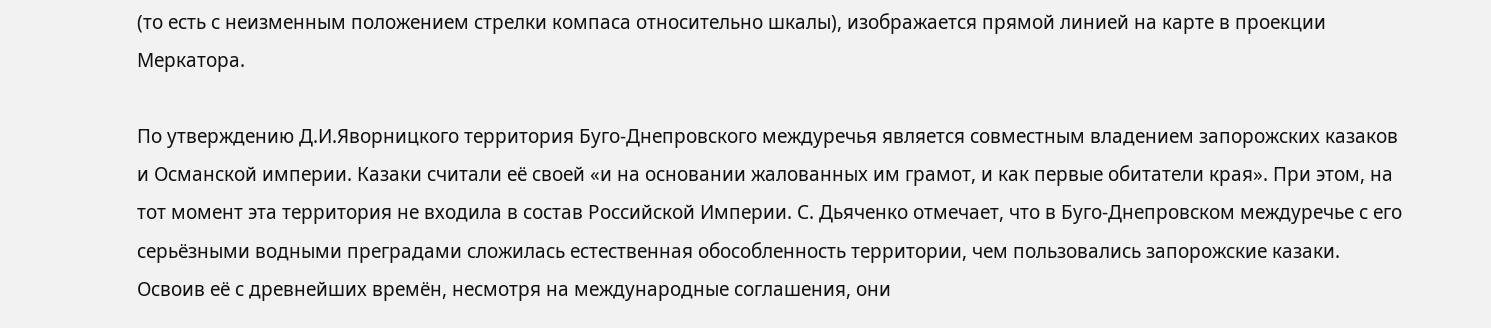(то есть с неизменным положением стрелки компаса относительно шкалы), изображается прямой линией на карте в проекции Меркатора.

По утверждению Д.И.Яворницкого территория Буго-Днепровского междуречья является совместным владением запорожских казаков и Османской империи. Казаки считали её своей «и на основании жалованных им грамот, и как первые обитатели края». При этом, на тот момент эта территория не входила в состав Российской Империи. С. Дьяченко отмечает, что в Буго-Днепровском междуречье с его серьёзными водными преградами сложилась естественная обособленность территории, чем пользовались запорожские казаки. Освоив её с древнейших времён, несмотря на международные соглашения, они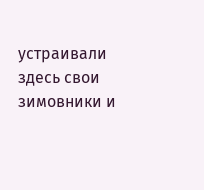устраивали здесь свои зимовники и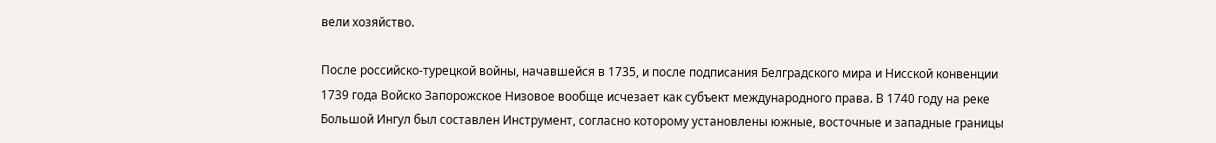вели хозяйство.

После российско-турецкой войны, начавшейся в 1735, и после подписания Белградского мира и Нисской конвенции 1739 года Войско Запорожское Низовое вообще исчезает как субъект международного права. В 1740 году на реке Большой Ингул был составлен Инструмент, согласно которому установлены южные, восточные и западные границы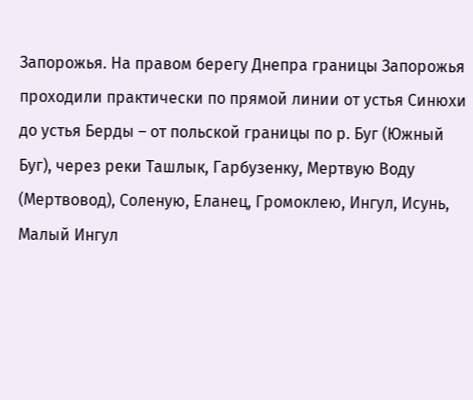Запорожья. На правом берегу Днепра границы Запорожья проходили практически по прямой линии от устья Синюхи до устья Берды – от польской границы по р. Буг (Южный Буг), через реки Ташлык, Гарбузенку, Мертвую Воду (Мертвовод), Соленую, Еланец, Громоклею, Ингул, Исунь, Малый Ингул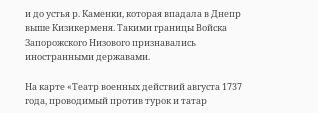и до устья р. Каменки, которая впадала в Днепр выше Кизикерменя. Такими границы Войска Запорожского Низового признавались иностранными державами.

На карте «Театр военных действий августа 1737 года, проводимый против турок и татар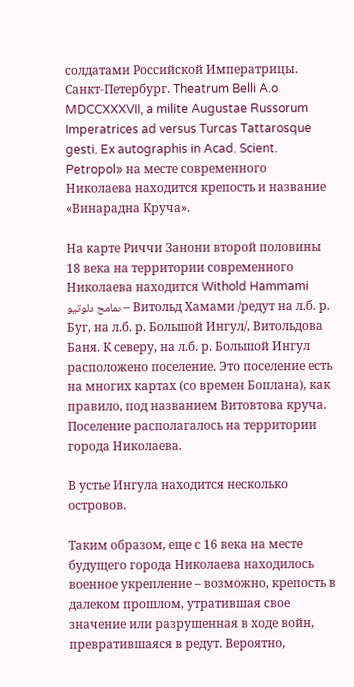солдатами Российской Императрицы. Санкт-Петербург. Theatrum Belli A.o MDCCXXXVII, a milite Augustae Russorum Imperatrices ad versus Turcas Tattarosque gesti. Ex autographis in Acad. Scient. Petropol» на месте современного Николаева находится крепость и название «Винарадна Круча».

На карте Риччи Занони второй половины 18 века на территории современного Николаева находится Withold Hammami ىمامح دلوتيو – Витольд Хамами /редут на л.б. р. Буг, на л.б. р. Большой Ингул/, Витольдова Баня. К северу, на л.б. р. Большой Ингул расположено поселение. Это поселение есть на многих картах (со времен Боплана), как правило, под названием Витовтова круча. Поселение располагалось на территории города Николаева.

В устье Ингула находится несколько островов.

Таким образом, еще с 16 века на месте будущего города Николаева находилось военное укрепление – возможно, крепость в далеком прошлом, утратившая свое значение или разрушенная в ходе войн, превратившаяся в редут. Вероятно,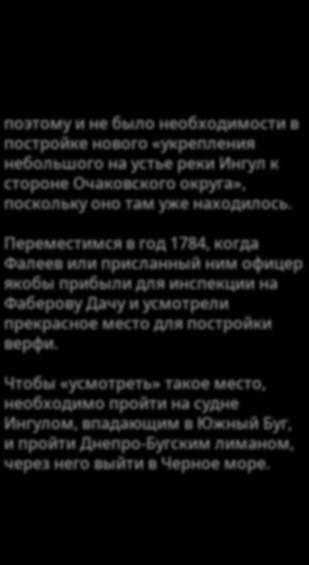поэтому и не было необходимости в постройке нового «укрепления небольшого на устье реки Ингул к стороне Очаковского округа», поскольку оно там уже находилось.

Переместимся в год 1784, когда Фалеев или присланный ним офицер якобы прибыли для инспекции на Фаберову Дачу и усмотрели прекрасное место для постройки верфи.

Чтобы «усмотреть» такое место, необходимо пройти на судне Ингулом, впадающим в Южный Буг, и пройти Днепро-Бугским лиманом, через него выйти в Черное море.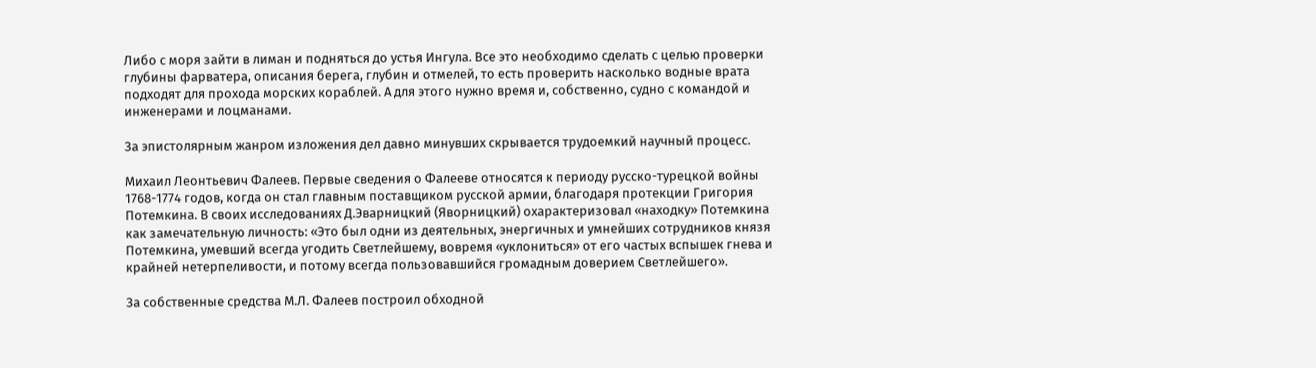Либо с моря зайти в лиман и подняться до устья Ингула. Все это необходимо сделать с целью проверки глубины фарватера, описания берега, глубин и отмелей, то есть проверить насколько водные врата подходят для прохода морских кораблей. А для этого нужно время и, собственно, судно с командой и инженерами и лоцманами.

За эпистолярным жанром изложения дел давно минувших скрывается трудоемкий научный процесс.

Михаил Леонтьевич Фалеев. Первые сведения о Фалееве относятся к периоду русско-турецкой войны 1768-1774 годов, когда он стал главным поставщиком русской армии, благодаря протекции Григория Потемкина. В своих исследованиях Д.Эварницкий (Яворницкий) охарактеризовал «находку» Потемкина как замечательную личность: «Это был одни из деятельных, энергичных и умнейших сотрудников князя Потемкина, умевший всегда угодить Светлейшему, вовремя «уклониться» от его частых вспышек гнева и крайней нетерпеливости, и потому всегда пользовавшийся громадным доверием Светлейшего».

За собственные средства М.Л. Фалеев построил обходной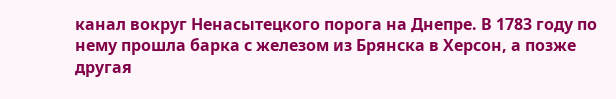канал вокруг Ненасытецкого порога на Днепре. В 1783 году по нему прошла барка с железом из Брянска в Херсон, а позже другая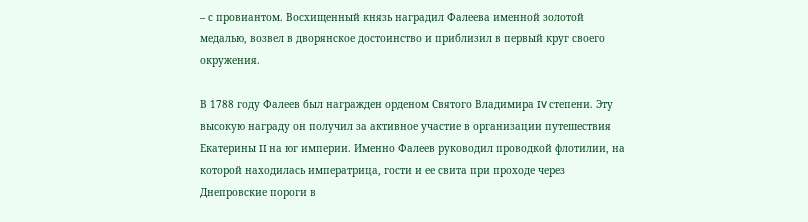– с провиантом. Восхищенный князь наградил Фалеева именной золотой медалью, возвел в дворянское достоинство и приблизил в первый круг своего окружения.

В 1788 году Фалеев был награжден орденом Святого Владимира IV степени. Эту высокую награду он получил за активное участие в организации путешествия Екатерины II на юг империи. Именно Фалеев руководил проводкой флотилии, на которой находилась императрица, гости и ее свита при проходе через Днепровские пороги в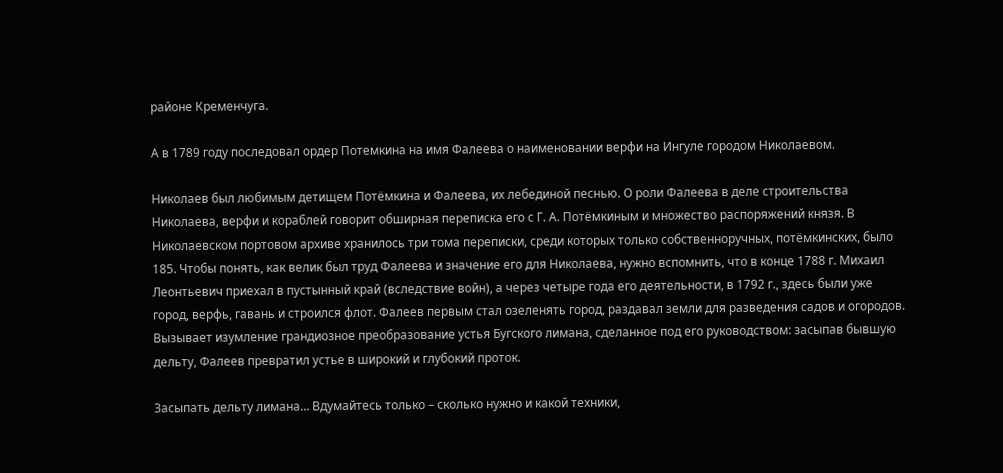районе Кременчуга.

А в 1789 году последовал ордер Потемкина на имя Фалеева о наименовании верфи на Ингуле городом Николаевом.

Николаев был любимым детищем Потёмкина и Фалеева, их лебединой песнью. О роли Фалеева в деле строительства Николаева, верфи и кораблей говорит обширная переписка его с Г. А. Потёмкиным и множество распоряжений князя. В Николаевском портовом архиве хранилось три тома переписки, среди которых только собственноручных, потёмкинских, было 185. Чтобы понять, как велик был труд Фалеева и значение его для Николаева, нужно вспомнить, что в конце 1788 г. Михаил Леонтьевич приехал в пустынный край (вследствие войн), а через четыре года его деятельности, в 1792 г., здесь были уже город, верфь, гавань и строился флот. Фалеев первым стал озеленять город, раздавал земли для разведения садов и огородов. Вызывает изумление грандиозное преобразование устья Бугского лимана, сделанное под его руководством: засыпав бывшую дельту, Фалеев превратил устье в широкий и глубокий проток.

Засыпать дельту лимана… Вдумайтесь только – сколько нужно и какой техники,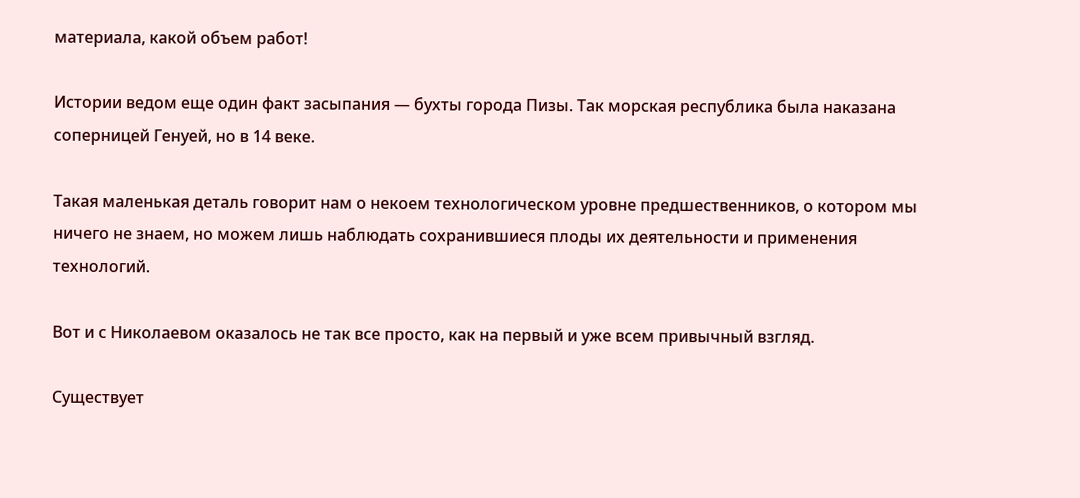материала, какой объем работ!

Истории ведом еще один факт засыпания — бухты города Пизы. Так морская республика была наказана соперницей Генуей, но в 14 веке.

Такая маленькая деталь говорит нам о некоем технологическом уровне предшественников, о котором мы ничего не знаем, но можем лишь наблюдать сохранившиеся плоды их деятельности и применения технологий.

Вот и с Николаевом оказалось не так все просто, как на первый и уже всем привычный взгляд.

Существует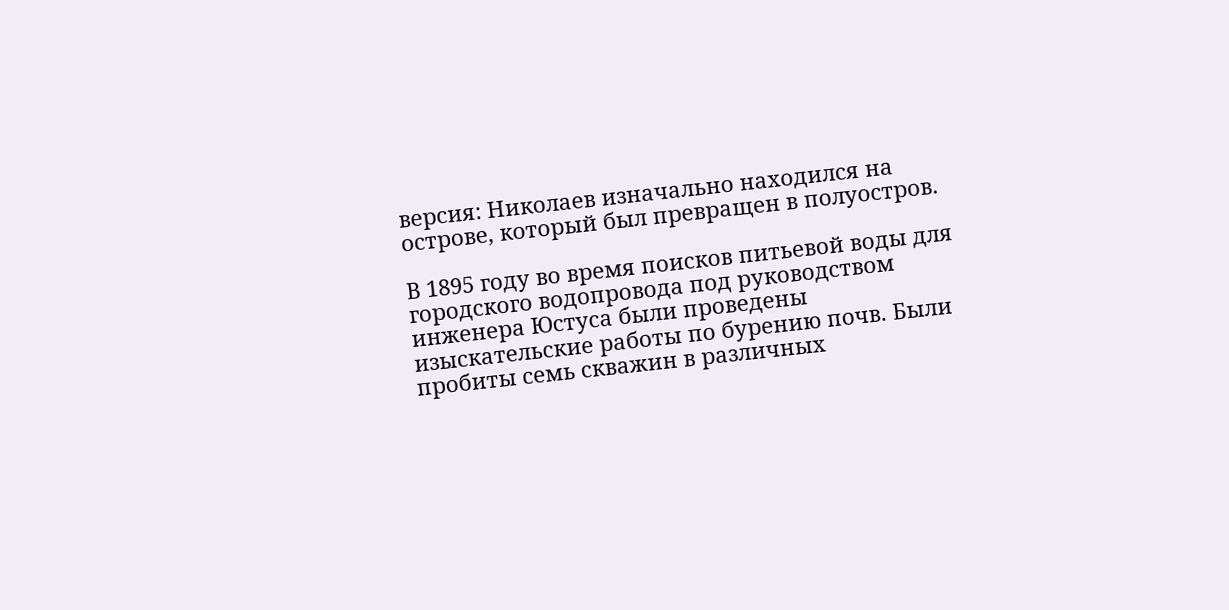версия: Николаев изначально находился на острове, который был превращен в полуостров.

В 1895 году во время поисков питьевой воды для городского водопровода под руководством инженера Юстуса были проведены изыскательские работы по бурению почв. Были пробиты семь скважин в различных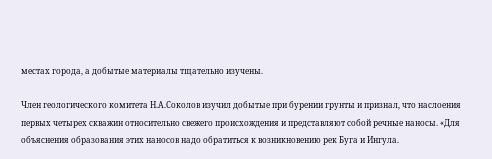местах города, а добытые материалы тщательно изучены.

Член геологического комитета Н.А.Соколов изучил добытые при бурении грунты и признал, что наслоения первых четырех скважин относительно свежего происхождения и представляют собой речные наносы. «Для объяснения образования этих наносов надо обратиться к возникновению рек Буга и Ингула.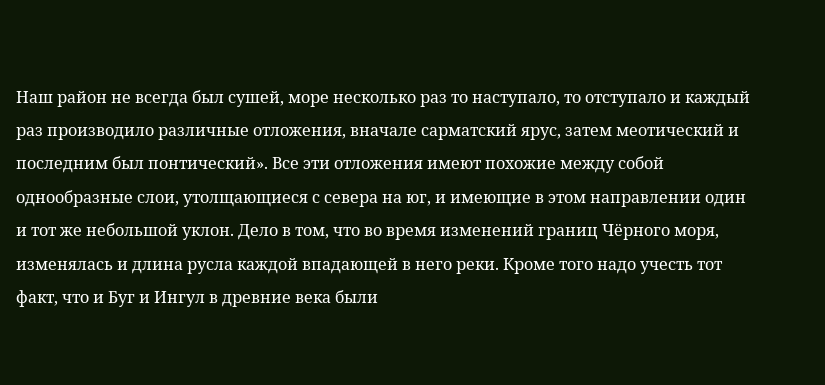Наш район не всегда был сушей, море несколько раз то наступало, то отступало и каждый раз производило различные отложения, вначале сарматский ярус, затем меотический и последним был понтический». Все эти отложения имеют похожие между собой однообразные слои, утолщающиеся с севера на юг, и имеющие в этом направлении один и тот же небольшой уклон. Дело в том, что во время изменений границ Чёрного моря, изменялась и длина русла каждой впадающей в него реки. Кроме того надо учесть тот факт, что и Буг и Ингул в древние века были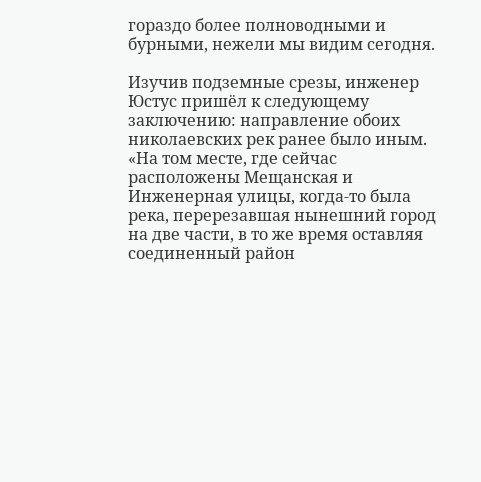гораздо более полноводными и бурными, нежели мы видим сегодня.

Изучив подземные срезы, инженер Юстус пришёл к следующему заключению: направление обоих николаевских рек ранее было иным. «На том месте, где сейчас расположены Мещанская и Инженерная улицы, когда-то была река, перерезавшая нынешний город на две части, в то же время оставляя соединенный район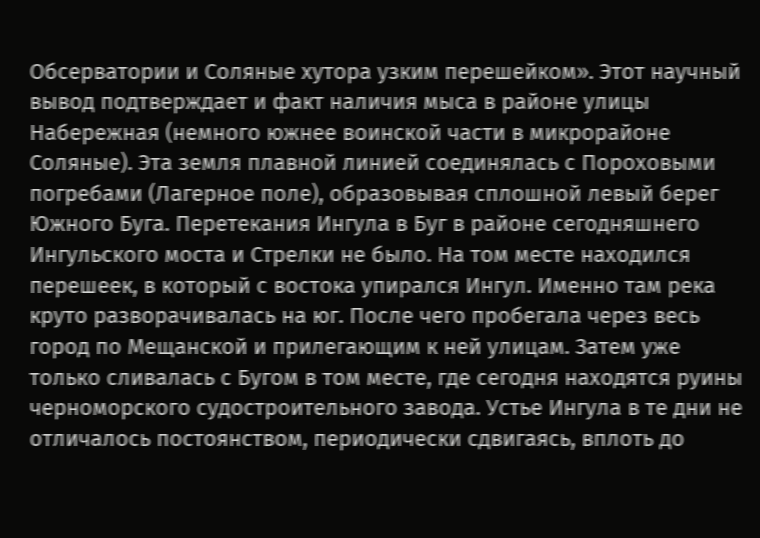Обсерватории и Соляные хутора узким перешейком». Этот научный вывод подтверждает и факт наличия мыса в районе улицы Набережная (немного южнее воинской части в микрорайоне Соляные). Эта земля плавной линией соединялась с Пороховыми погребами (Лагерное поле), образовывая сплошной левый берег Южного Буга. Перетекания Ингула в Буг в районе сегодняшнего Ингульского моста и Стрелки не было. На том месте находился перешеек, в который с востока упирался Ингул. Именно там река круто разворачивалась на юг. После чего пробегала через весь город по Мещанской и прилегающим к ней улицам. Затем уже только сливалась с Бугом в том месте, где сегодня находятся руины черноморского судостроительного завода. Устье Ингула в те дни не отличалось постоянством, периодически сдвигаясь, вплоть до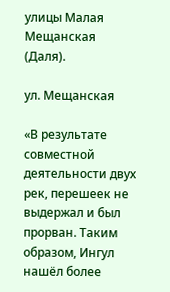улицы Малая Мещанская (Даля).

ул. Мещанская

«В результате совместной деятельности двух рек, перешеек не выдержал и был прорван. Таким образом, Ингул нашёл более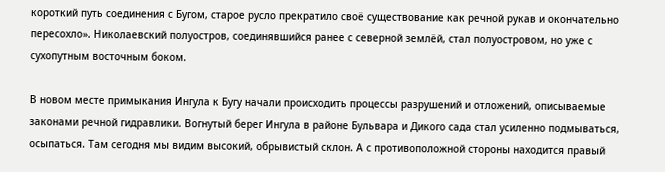короткий путь соединения с Бугом, старое русло прекратило своё существование как речной рукав и окончательно пересохло». Николаевский полуостров, соединявшийся ранее с северной землёй, стал полуостровом, но уже с сухопутным восточным боком.

В новом месте примыкания Ингула к Бугу начали происходить процессы разрушений и отложений, описываемые законами речной гидравлики. Вогнутый берег Ингула в районе Бульвара и Дикого сада стал усиленно подмываться, осыпаться. Там сегодня мы видим высокий, обрывистый склон. А с противоположной стороны находится правый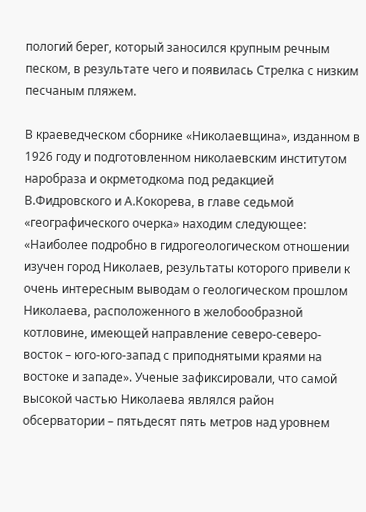пологий берег, который заносился крупным речным песком, в результате чего и появилась Стрелка с низким песчаным пляжем.

В краеведческом сборнике «Николаевщина», изданном в 1926 году и подготовленном николаевским институтом наробраза и окрметодкома под редакцией В.Фидровского и А.Кокорева, в главе седьмой «географического очерка» находим следующее: «Наиболее подробно в гидрогеологическом отношении изучен город Николаев, результаты которого привели к очень интересным выводам о геологическом прошлом Николаева, расположенного в желобообразной котловине, имеющей направление северо-северо-восток – юго-юго-запад с приподнятыми краями на востоке и западе». Ученые зафиксировали, что самой высокой частью Николаева являлся район обсерватории – пятьдесят пять метров над уровнем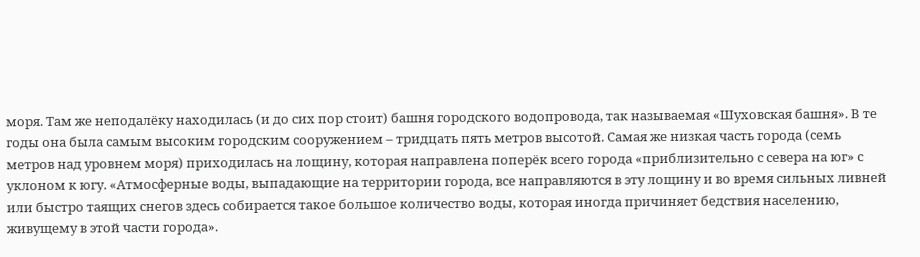моря. Там же неподалёку находилась (и до сих пор стоит) башня городского водопровода, так называемая «Шуховская башня». В те годы она была самым высоким городским сооружением – тридцать пять метров высотой. Самая же низкая часть города (семь метров над уровнем моря) приходилась на лощину, которая направлена поперёк всего города «приблизительно с севера на юг» с уклоном к югу. «Атмосферные воды, выпадающие на территории города, все направляются в эту лощину и во время сильных ливней или быстро таящих снегов здесь собирается такое большое количество воды, которая иногда причиняет бедствия населению, живущему в этой части города».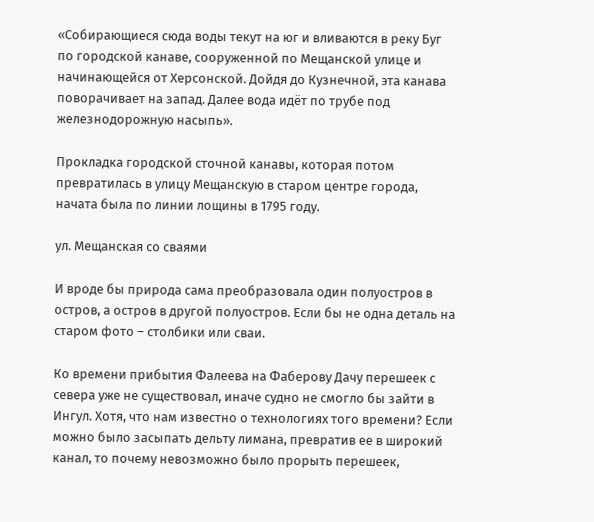«Собирающиеся сюда воды текут на юг и вливаются в реку Буг по городской канаве, сооруженной по Мещанской улице и начинающейся от Херсонской. Дойдя до Кузнечной, эта канава поворачивает на запад. Далее вода идёт по трубе под железнодорожную насыпь».

Прокладка городской сточной канавы, которая потом превратилась в улицу Мещанскую в старом центре города, начата была по линии лощины в 1795 году.

ул. Мещанская со сваями

И вроде бы природа сама преобразовала один полуостров в остров, а остров в другой полуостров. Если бы не одна деталь на старом фото – столбики или сваи.

Ко времени прибытия Фалеева на Фаберову Дачу перешеек с севера уже не существовал, иначе судно не смогло бы зайти в Ингул. Хотя, что нам известно о технологиях того времени? Если можно было засыпать дельту лимана, превратив ее в широкий канал, то почему невозможно было прорыть перешеек,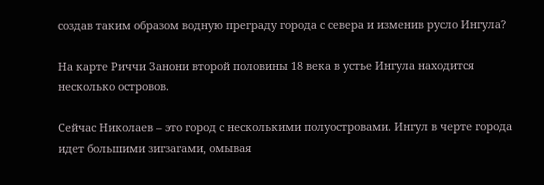создав таким образом водную преграду города с севера и изменив русло Ингула?

На карте Риччи Занони второй половины 18 века в устье Ингула находится несколько островов.

Сейчас Николаев – это город с несколькими полуостровами. Ингул в черте города идет большими зигзагами, омывая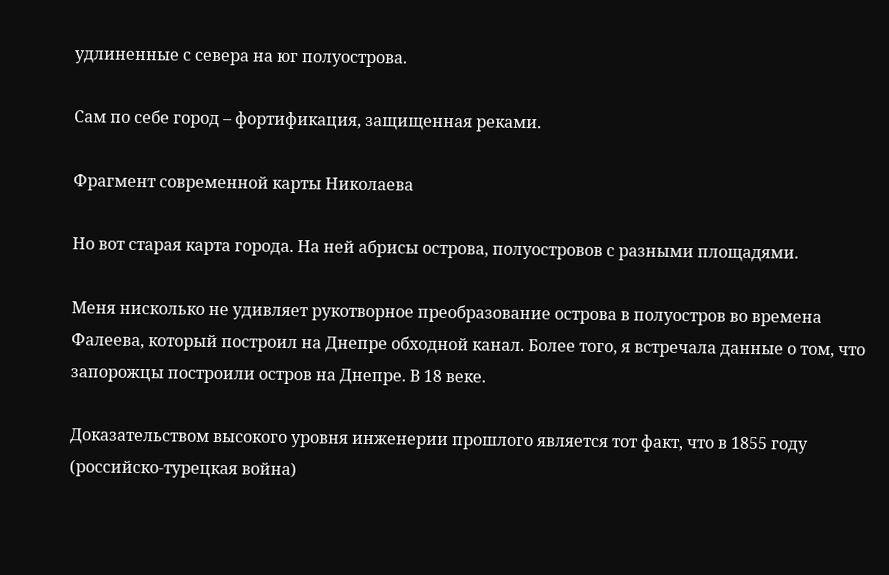удлиненные с севера на юг полуострова.

Сам по себе город – фортификация, защищенная реками.

Фрагмент современной карты Николаева

Но вот старая карта города. На ней абрисы острова, полуостровов с разными площадями.

Меня нисколько не удивляет рукотворное преобразование острова в полуостров во времена Фалеева, который построил на Днепре обходной канал. Более того, я встречала данные о том, что запорожцы построили остров на Днепре. В 18 веке.

Доказательством высокого уровня инженерии прошлого является тот факт, что в 1855 году (российско-турецкая война)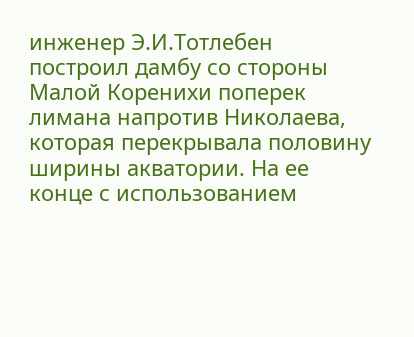инженер Э.И.Тотлебен построил дамбу со стороны Малой Коренихи поперек лимана напротив Николаева, которая перекрывала половину ширины акватории. На ее конце с использованием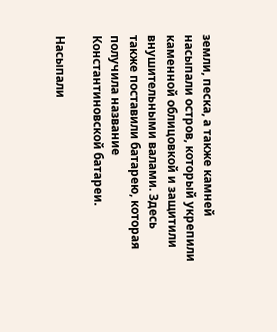земли, песка, а также камней насыпали остров, который укрепили каменной облицовкой и защитили внушительными валами. Здесь также поставили батарею, которая получила название Константиновской батареи.

Насыпали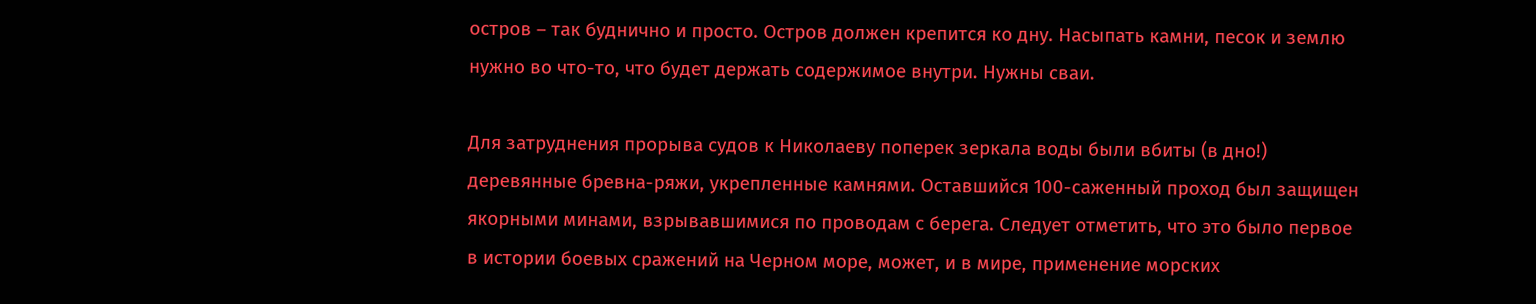остров – так буднично и просто. Остров должен крепится ко дну. Насыпать камни, песок и землю нужно во что-то, что будет держать содержимое внутри. Нужны сваи.

Для затруднения прорыва судов к Николаеву поперек зеркала воды были вбиты (в дно!) деревянные бревна-ряжи, укрепленные камнями. Оставшийся 100-саженный проход был защищен якорными минами, взрывавшимися по проводам с берега. Следует отметить, что это было первое в истории боевых сражений на Черном море, может, и в мире, применение морских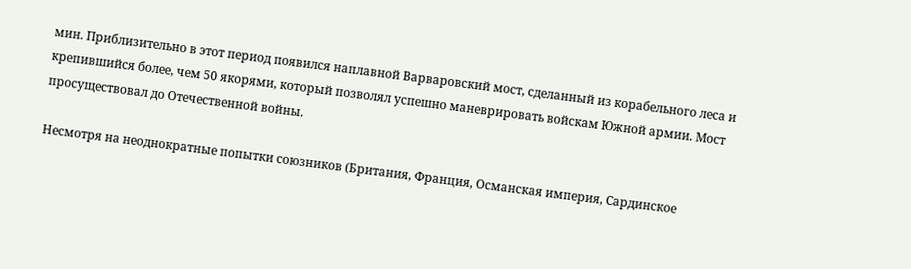мин. Приблизительно в этот период появился наплавной Варваровский мост, сделанный из корабельного леса и крепившийся более, чем 50 якорями, который позволял успешно маневрировать войскам Южной армии. Мост просуществовал до Отечественной войны.

Несмотря на неоднократные попытки союзников (Британия, Франция, Османская империя, Сардинское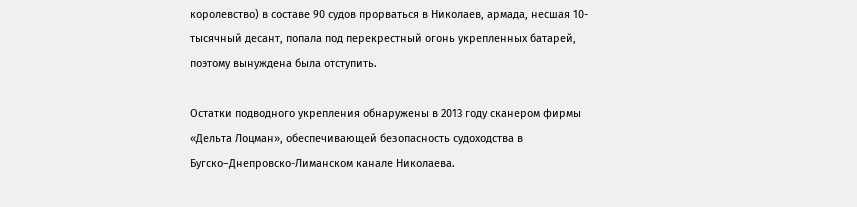королевство) в составе 90 судов прорваться в Николаев, армада, несшая 10-тысячный десант, попала под перекрестный огонь укрепленных батарей, поэтому вынуждена была отступить.

Остатки подводного укрепления обнаружены в 2013 году сканером фирмы «Дельта Лоцман», обеспечивающей безопасность судоходства в Бугско–Днепровско-Лиманском канале Николаева.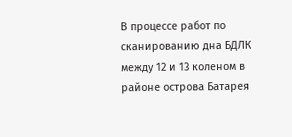В процессе работ по сканированию дна БДЛК между 12 и 13 коленом в районе острова Батарея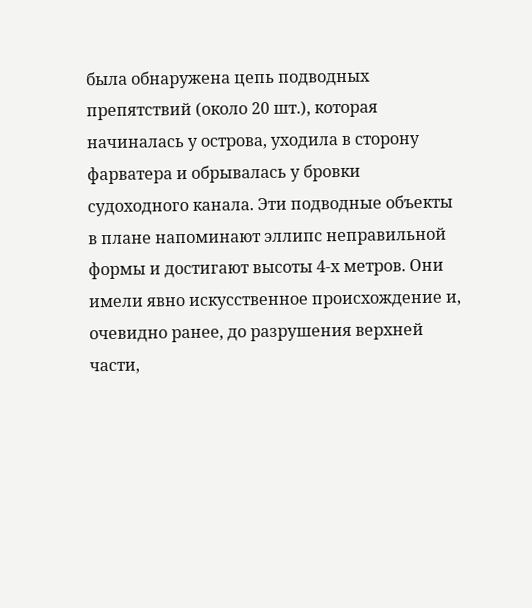была обнаружена цепь подводных препятствий (около 20 шт.), которая начиналась у острова, уходила в сторону фарватера и обрывалась у бровки судоходного канала. Эти подводные объекты в плане напоминают эллипс неправильной формы и достигают высоты 4-х метров. Они имели явно искусственное происхождение и, очевидно ранее, до разрушения верхней части,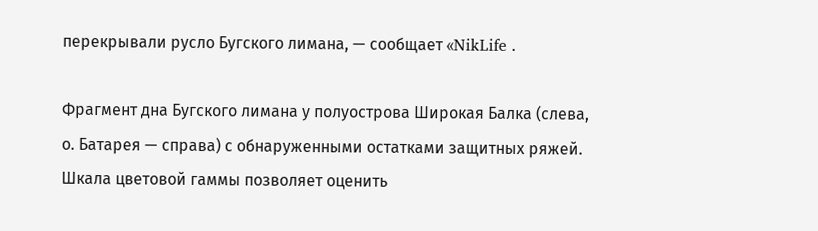перекрывали русло Бугского лимана, — сообщает «NikLife .

Фрагмент дна Бугского лимана у полуострова Широкая Балка (слева, о. Батарея — справа) с обнаруженными остатками защитных ряжей. Шкала цветовой гаммы позволяет оценить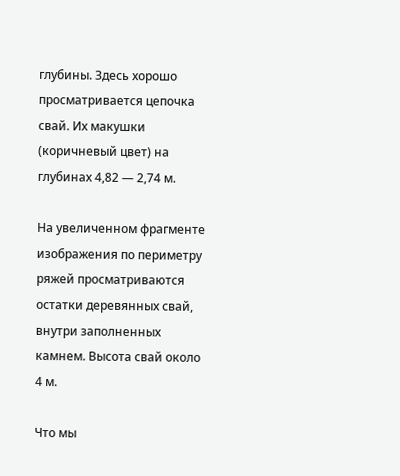глубины. Здесь хорошо просматривается цепочка свай. Их макушки (коричневый цвет) на глубинах 4,82 — 2,74 м.

На увеличенном фрагменте изображения по периметру ряжей просматриваются остатки деревянных свай, внутри заполненных камнем. Высота свай около 4 м.

Что мы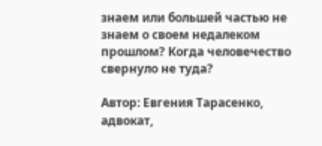знаем или большей частью не знаем о своем недалеком прошлом? Когда человечество свернуло не туда?

Автор: Евгения Тарасенко, адвокат,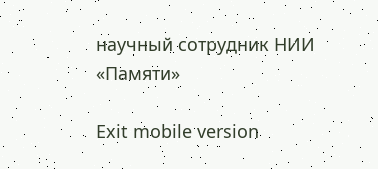научный сотрудник НИИ «Памяти»

Exit mobile version